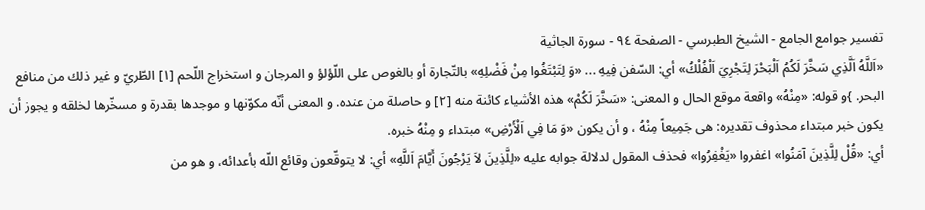تفسير جوامع الجامع - الشيخ الطبرسي - الصفحة ٩٤ - سورة الجاثية
«اَللَّهُ اَلَّذِي سَخَّرَ لَكُمُ اَلْبَحْرَ لِتَجْرِيَ اَلْفُلْكُ» أي: السّفن فِيهِ ... «وَ لِتَبْتَغُوا مِنْ فَضْلِهِ» بالتّجارة أو بالغوص على اللّؤلؤ و المرجان و استخراج اللّحم [١] الطّريّ و غير ذلك من منافع البحر. }و قوله: «مِنْهُ» واقعة موقع الحال و المعنى: «سَخَّرَ لَكُمْ» هذه الأشياء كائنة منه [٢] و حاصلة من عنده. و المعنى أنّه مكوّنها و موجدها بقدرة و مسخّرها لخلقه و يجوز أن يكون خبر مبتداء محذوف تقديره: هى جَمِيعاً مِنْهُ ، و أن يكون «وَ مَا فِي اَلْأَرْضِ» مبتداء و مِنْهُ خبره.
أي: «قُلْ لِلَّذِينَ آمَنُوا» اغفروا «يَغْفِرُوا» فحذف المقول لدلالة جوابه عليه «لِلَّذِينَ لاَ يَرْجُونَ أَيَّامَ اَللَّهِ» أي: لا يتوقّعون وقائع اللّه بأعدائه، و هو من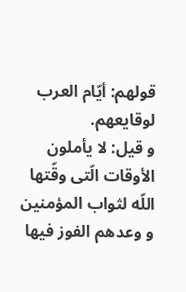قولهم: أيّام العرب لوقايعهم.
و قيل: لا يأملون الأوقات الّتى وقّتها اللّه لثواب المؤمنين و وعدهم الفوز فيها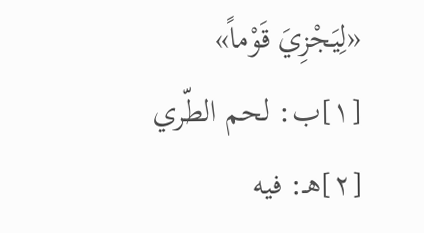«لِيَجْزِيَ قَوْماً»
[١]ب: لحم الطّري
[٢]هـ: فيه